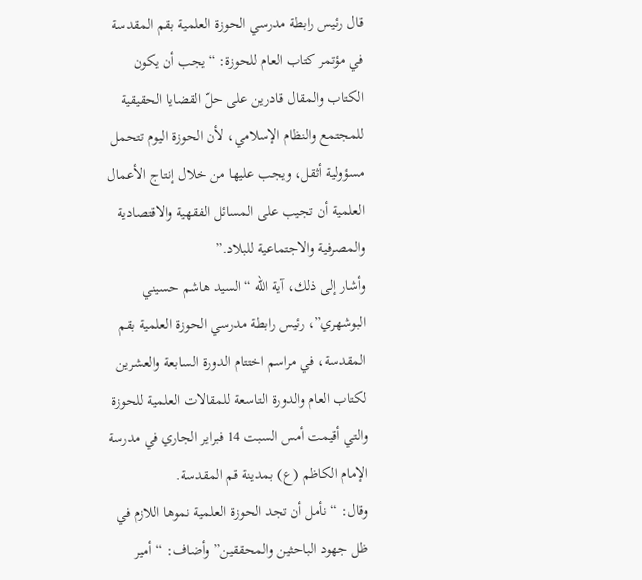قال رئيس رابطة مدرسي الحوزة العلمية بقم المقدسة في مؤتمر كتاب العام للحوزة: “يجب أن يكون الكتاب والمقال قادرين على حلّ القضايا الحقيقية للمجتمع والنظام الإسلامي، لأن الحوزة اليوم تتحمل مسؤولية أثقل، ويجب عليها من خلال إنتاج الأعمال العلمية أن تجيب على المسائل الفقهية والاقتصادية والمصرفية والاجتماعية للبلاد.”
وأشار إلى ذلك، آية الله “السيد هاشم حسيني البوشهري”، رئيس رابطة مدرسي الحوزة العلمية بقم المقدسة، في مراسم اختتام الدورة السابعة والعشرين لكتاب العام والدورة التاسعة للمقالات العلمية للحوزة والتي أقيمت أمس السبت 14 فبراير الجاري في مدرسة الإمام الكاظم (ع) بمدينة قم المقدسة.
وقال: “نأمل أن تجد الحوزة العلمية نموها اللازم في ظل جهود الباحثين والمحققين” وأضاف: “أمير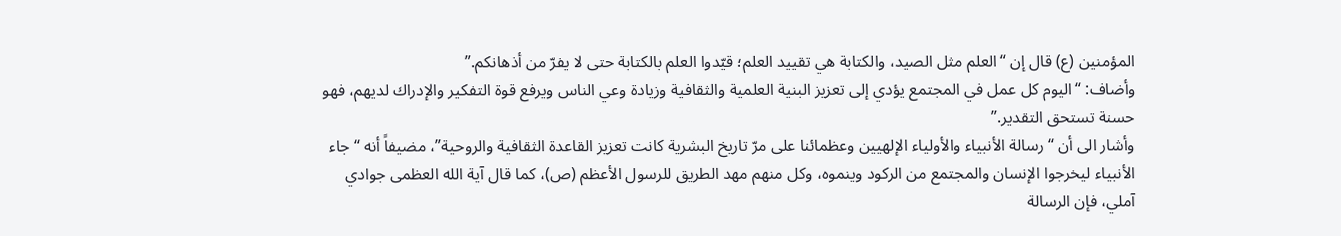المؤمنين (ع) قال إن “العلم مثل الصيد، والكتابة هي تقييد العلم؛ قيّدوا العلم بالكتابة حتى لا يفرّ من أذهانكم.”
وأضاف: “اليوم كل عمل في المجتمع يؤدي إلى تعزيز البنية العلمية والثقافية وزيادة وعي الناس ويرفع قوة التفكير والإدراك لديهم، فهو حسنة تستحق التقدير.”
وأشار الى أن “رسالة الأنبياء والأولياء الإلهيين وعظمائنا على مرّ تاريخ البشرية كانت تعزيز القاعدة الثقافية والروحية”، مضيفاً أنه “جاء الأنبياء ليخرجوا الإنسان والمجتمع من الركود وينموه، وكل منهم مهد الطريق للرسول الأعظم (ص)، كما قال آية الله العظمى جوادي آملي، فإن الرسالة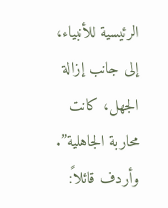الرئيسية للأنبياء، إلى جانب إزالة الجهل، كانت محاربة الجاهلية”.
وأردف قائلاً: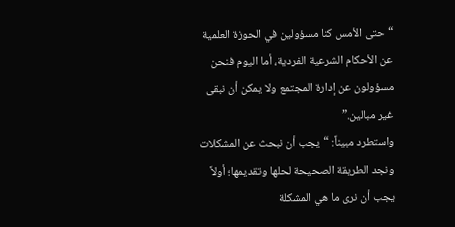“حتى الأمس كنا مسؤولين في الحوزة العلمية عن الأحكام الشرعية الفردية، أما اليوم فنحن مسؤولون عن إدارة المجتمع ولا يمكن أن نبقى غير مبالين.”
واستطرد مبيناً: “يجب أن نبحث عن المشكلات ونجد الطريقة الصحيحة لحلها وتقديمها؛ أولاً يجب أن نرى ما هي المشكلة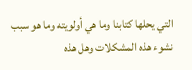التي يحلها كتابنا وما هي أولويته وما هو سبب نشوء هذه المشكلات وهل هذه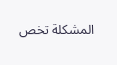المشكلة تخص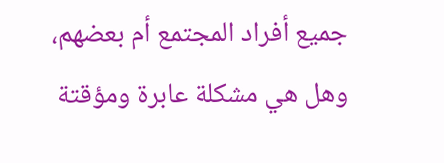جميع أفراد المجتمع أم بعضهم، وهل هي مشكلة عابرة ومؤقتة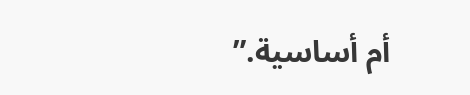أم أساسية.”